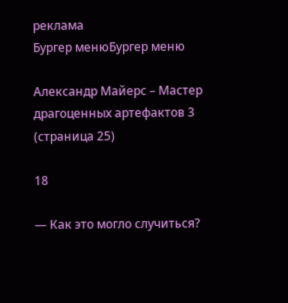реклама
Бургер менюБургер меню

Александр Майерс – Мастер драгоценных артефактов 3 (страница 25)

18

— Как это могло случиться?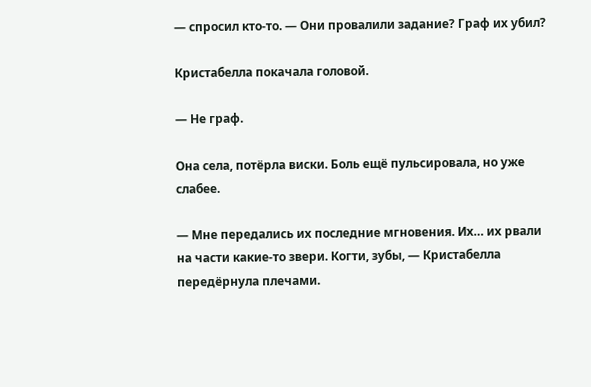— спросил кто-то. — Они провалили задание? Граф их убил?

Кристабелла покачала головой.

— Не граф.

Она села, потёрла виски. Боль ещё пульсировала, но уже слабее.

— Мне передались их последние мгновения. Их… их рвали на части какие-то звери. Когти, зубы, — Кристабелла передёрнула плечами.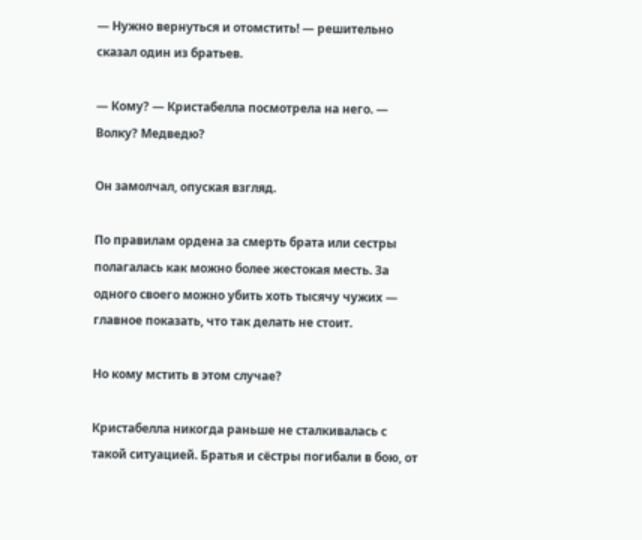— Нужно вернуться и отомстить! — решительно сказал один из братьев.

— Кому? — Кристабелла посмотрела на него. — Волку? Медведю?

Он замолчал, опуская взгляд.

По правилам ордена за смерть брата или сестры полагалась как можно более жестокая месть. За одного своего можно убить хоть тысячу чужих — главное показать, что так делать не стоит.

Но кому мстить в этом случае?

Кристабелла никогда раньше не сталкивалась с такой ситуацией. Братья и сёстры погибали в бою, от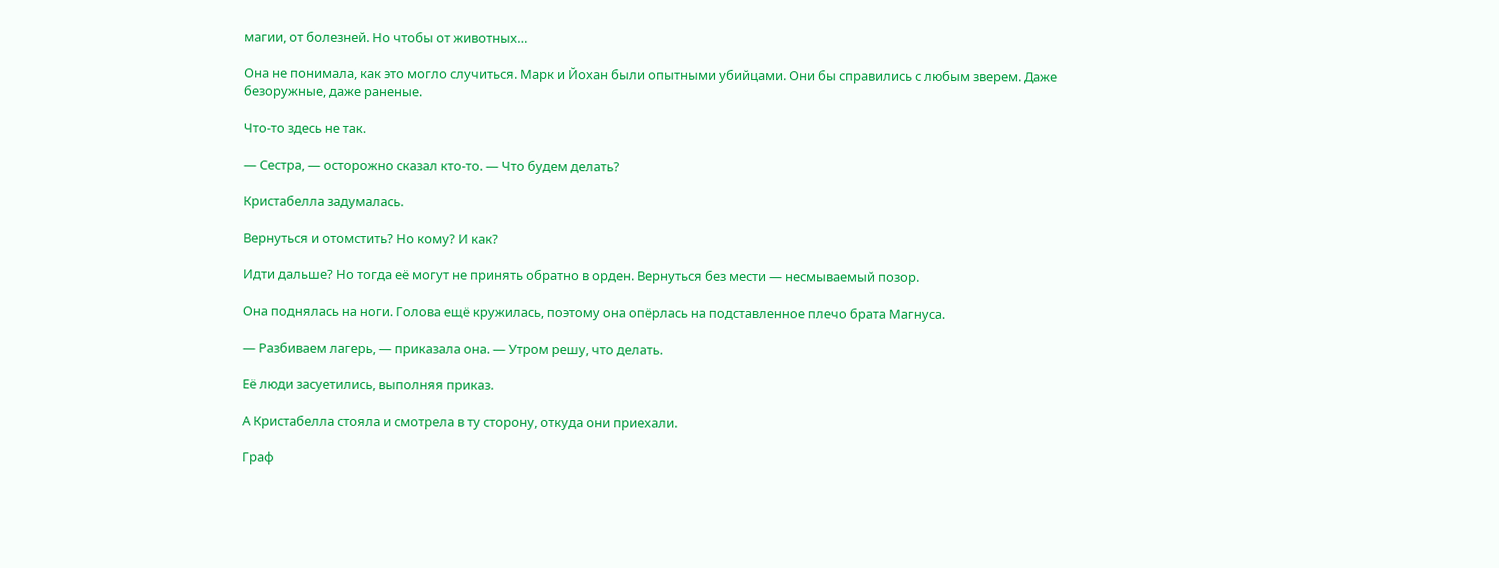магии, от болезней. Но чтобы от животных…

Она не понимала, как это могло случиться. Марк и Йохан были опытными убийцами. Они бы справились с любым зверем. Даже безоружные, даже раненые.

Что-то здесь не так.

— Сестра, — осторожно сказал кто-то. — Что будем делать?

Кристабелла задумалась.

Вернуться и отомстить? Но кому? И как?

Идти дальше? Но тогда её могут не принять обратно в орден. Вернуться без мести — несмываемый позор.

Она поднялась на ноги. Голова ещё кружилась, поэтому она опёрлась на подставленное плечо брата Магнуса.

— Разбиваем лагерь, — приказала она. — Утром решу, что делать.

Её люди засуетились, выполняя приказ.

А Кристабелла стояла и смотрела в ту сторону, откуда они приехали.

Граф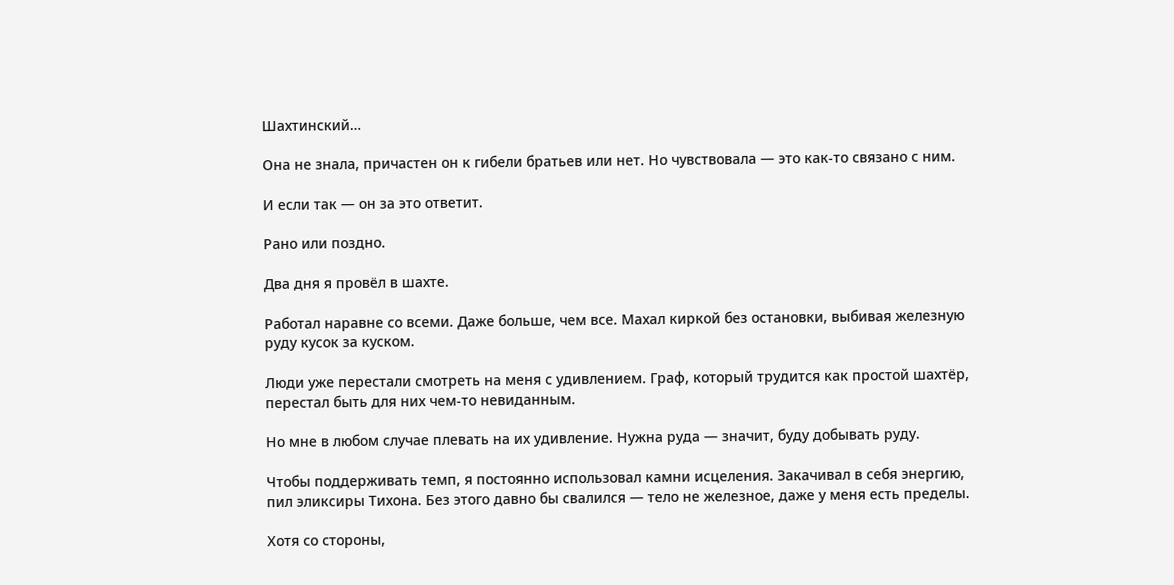Шахтинский…

Она не знала, причастен он к гибели братьев или нет. Но чувствовала — это как-то связано с ним.

И если так — он за это ответит.

Рано или поздно.

Два дня я провёл в шахте.

Работал наравне со всеми. Даже больше, чем все. Махал киркой без остановки, выбивая железную руду кусок за куском.

Люди уже перестали смотреть на меня с удивлением. Граф, который трудится как простой шахтёр, перестал быть для них чем-то невиданным.

Но мне в любом случае плевать на их удивление. Нужна руда — значит, буду добывать руду.

Чтобы поддерживать темп, я постоянно использовал камни исцеления. Закачивал в себя энергию, пил эликсиры Тихона. Без этого давно бы свалился — тело не железное, даже у меня есть пределы.

Хотя со стороны,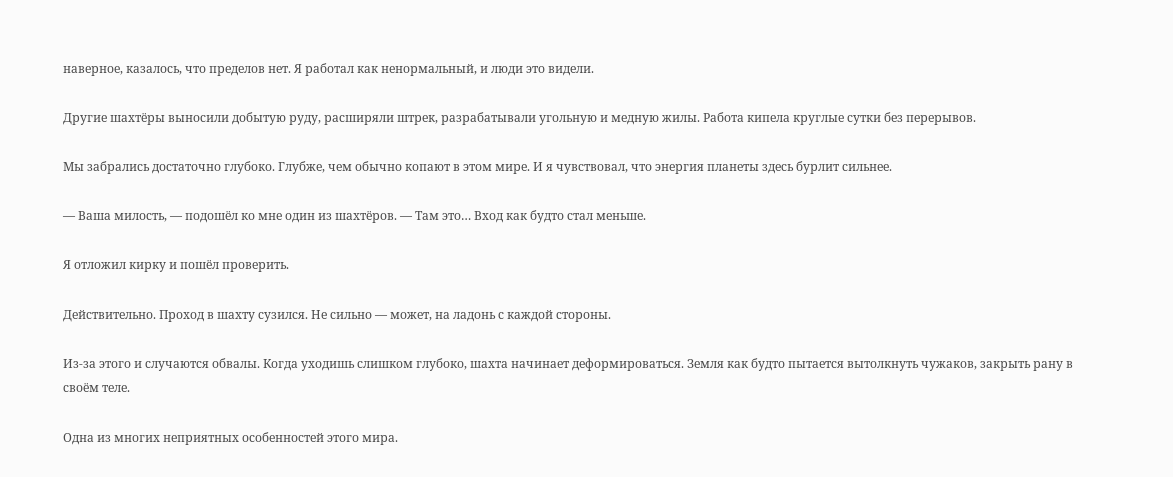наверное, казалось, что пределов нет. Я работал как ненормальный, и люди это видели.

Другие шахтёры выносили добытую руду, расширяли штрек, разрабатывали угольную и медную жилы. Работа кипела круглые сутки без перерывов.

Мы забрались достаточно глубоко. Глубже, чем обычно копают в этом мире. И я чувствовал, что энергия планеты здесь бурлит сильнее.

— Ваша милость, — подошёл ко мне один из шахтёров. — Там это… Вход как будто стал меньше.

Я отложил кирку и пошёл проверить.

Действительно. Проход в шахту сузился. Не сильно — может, на ладонь с каждой стороны.

Из-за этого и случаются обвалы. Когда уходишь слишком глубоко, шахта начинает деформироваться. Земля как будто пытается вытолкнуть чужаков, закрыть рану в своём теле.

Одна из многих неприятных особенностей этого мира.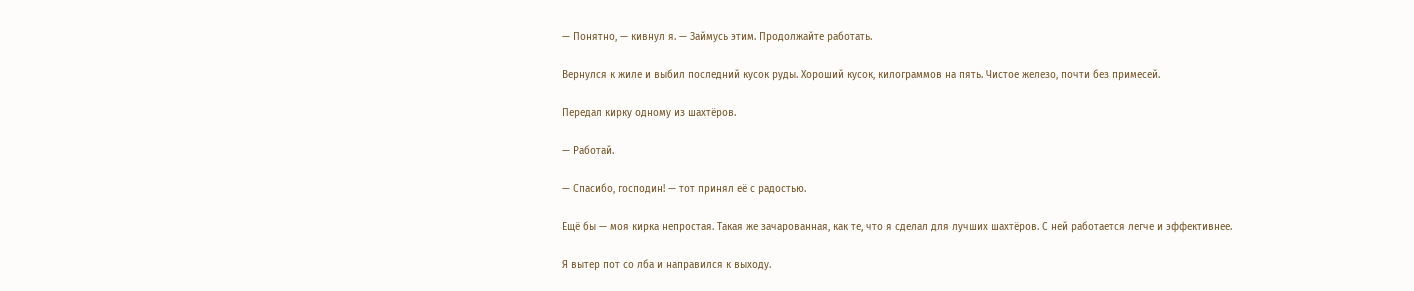— Понятно, — кивнул я. — Займусь этим. Продолжайте работать.

Вернулся к жиле и выбил последний кусок руды. Хороший кусок, килограммов на пять. Чистое железо, почти без примесей.

Передал кирку одному из шахтёров.

— Работай.

— Спасибо, господин! — тот принял её с радостью.

Ещё бы — моя кирка непростая. Такая же зачарованная, как те, что я сделал для лучших шахтёров. С ней работается легче и эффективнее.

Я вытер пот со лба и направился к выходу.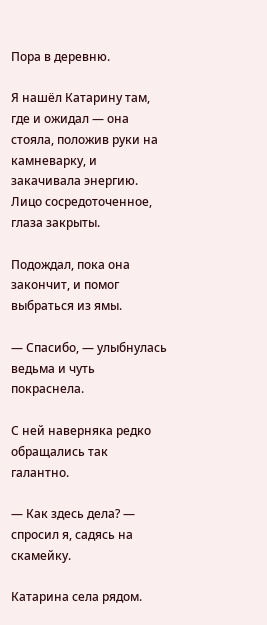Пора в деревню.

Я нашёл Катарину там, где и ожидал — она стояла, положив руки на камневарку, и закачивала энергию. Лицо сосредоточенное, глаза закрыты.

Подождал, пока она закончит, и помог выбраться из ямы.

— Спасибо, — улыбнулась ведьма и чуть покраснела.

С ней наверняка редко обращались так галантно.

— Как здесь дела? — спросил я, садясь на скамейку.

Катарина села рядом.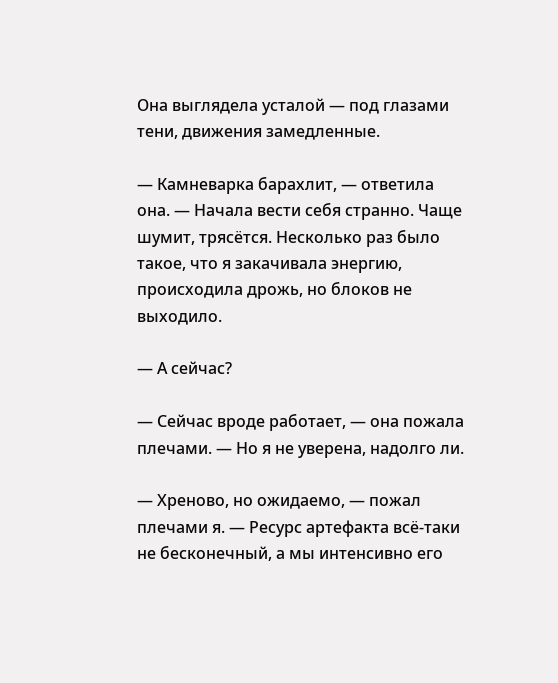Она выглядела усталой — под глазами тени, движения замедленные.

— Камневарка барахлит, — ответила она. — Начала вести себя странно. Чаще шумит, трясётся. Несколько раз было такое, что я закачивала энергию, происходила дрожь, но блоков не выходило.

— А сейчас?

— Сейчас вроде работает, — она пожала плечами. — Но я не уверена, надолго ли.

— Хреново, но ожидаемо, — пожал плечами я. — Ресурс артефакта всё-таки не бесконечный, а мы интенсивно его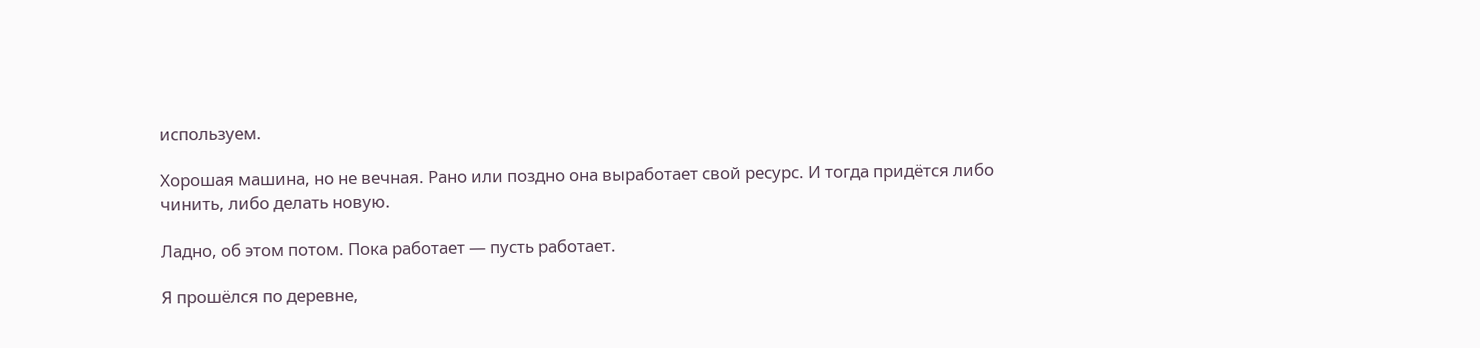используем.

Хорошая машина, но не вечная. Рано или поздно она выработает свой ресурс. И тогда придётся либо чинить, либо делать новую.

Ладно, об этом потом. Пока работает — пусть работает.

Я прошёлся по деревне,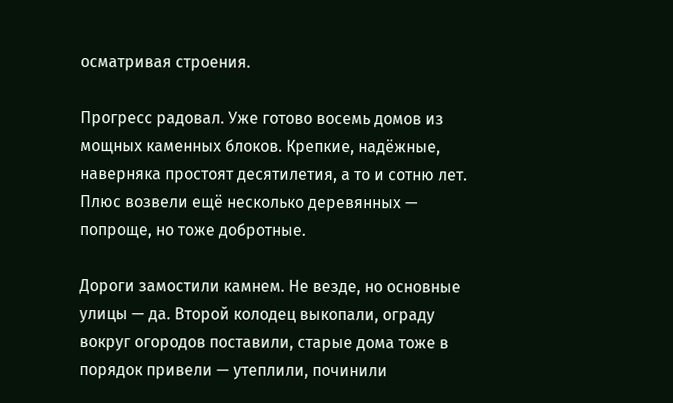осматривая строения.

Прогресс радовал. Уже готово восемь домов из мощных каменных блоков. Крепкие, надёжные, наверняка простоят десятилетия, а то и сотню лет. Плюс возвели ещё несколько деревянных — попроще, но тоже добротные.

Дороги замостили камнем. Не везде, но основные улицы — да. Второй колодец выкопали, ограду вокруг огородов поставили, старые дома тоже в порядок привели — утеплили, починили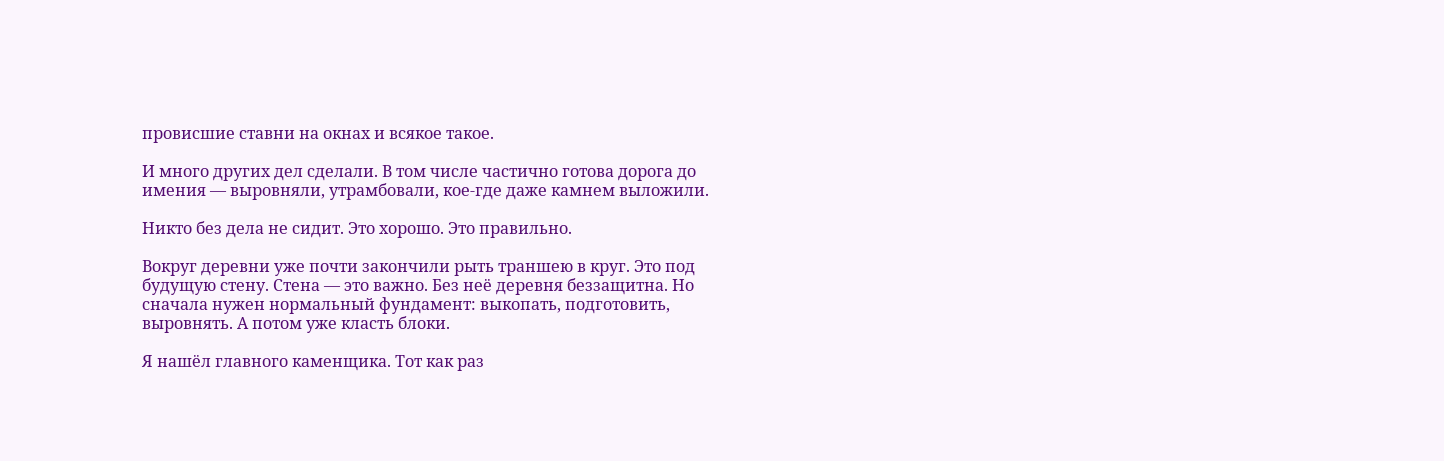провисшие ставни на окнах и всякое такое.

И много других дел сделали. В том числе частично готова дорога до имения — выровняли, утрамбовали, кое-где даже камнем выложили.

Никто без дела не сидит. Это хорошо. Это правильно.

Вокруг деревни уже почти закончили рыть траншею в круг. Это под будущую стену. Стена — это важно. Без неё деревня беззащитна. Но сначала нужен нормальный фундамент: выкопать, подготовить, выровнять. А потом уже класть блоки.

Я нашёл главного каменщика. Тот как раз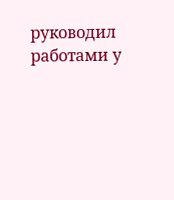руководил работами у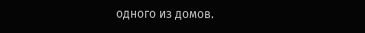одного из домов.